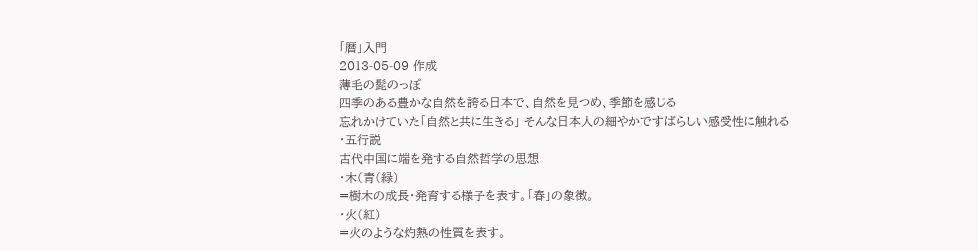「暦」入門
2013-05-09 作成
薄毛の髭のっぽ
四季のある豊かな自然を誇る日本で、自然を見つめ、季節を感じる
忘れかけていた「自然と共に生きる」 そんな日本人の細やかですばらしい感受性に触れる
・五行説
古代中国に端を発する自然哲学の思想
・木(青(緑)
=樹木の成長・発育する様子を表す。「春」の象徴。
・火(紅)
=火のような灼熱の性質を表す。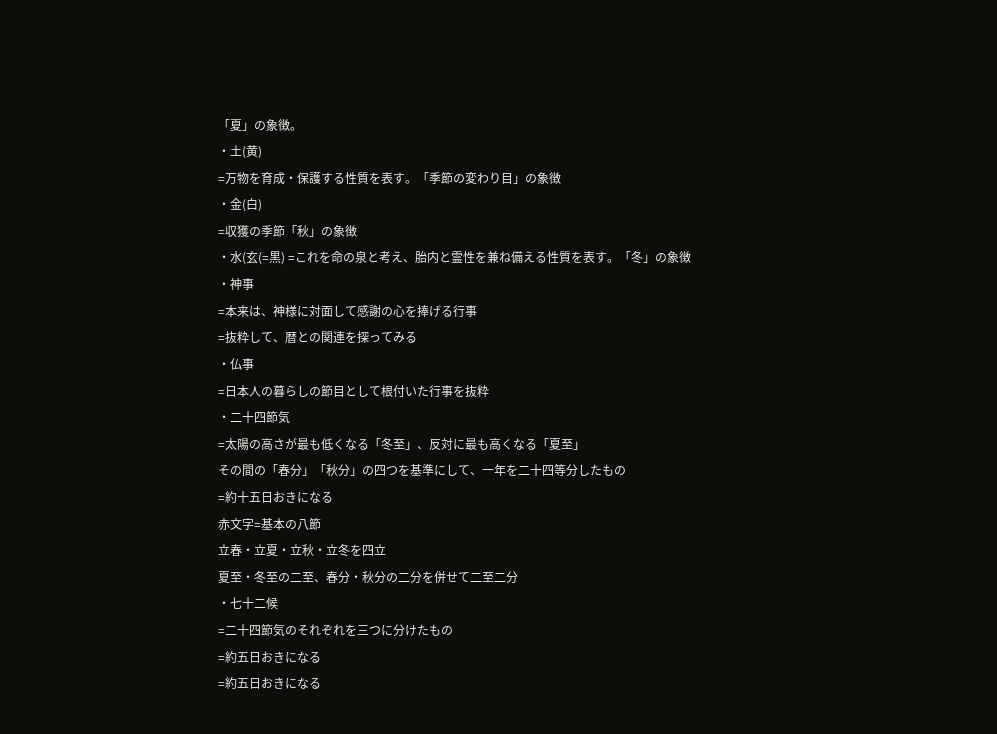「夏」の象徴。
・土(黄)
=万物を育成・保護する性質を表す。「季節の変わり目」の象徴
・金(白)
=収獲の季節「秋」の象徴
・水(玄(=黒) =これを命の泉と考え、胎内と霊性を兼ね備える性質を表す。「冬」の象徴
・神事
=本来は、神様に対面して感謝の心を捧げる行事
=抜粋して、暦との関連を探ってみる
・仏事
=日本人の暮らしの節目として根付いた行事を抜粋
・二十四節気
=太陽の高さが最も低くなる「冬至」、反対に最も高くなる「夏至」
その間の「春分」「秋分」の四つを基準にして、一年を二十四等分したもの
=約十五日おきになる
赤文字=基本の八節
立春・立夏・立秋・立冬を四立
夏至・冬至の二至、春分・秋分の二分を併せて二至二分
・七十二候
=二十四節気のそれぞれを三つに分けたもの
=約五日おきになる
=約五日おきになる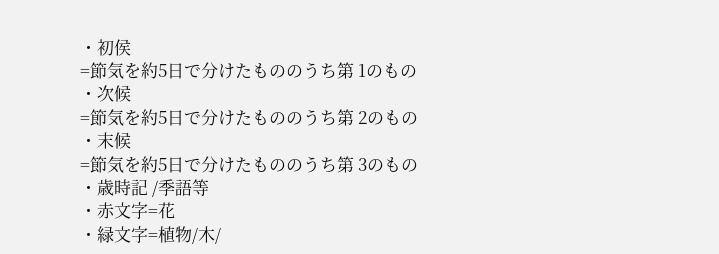・初侯
=節気を約5日で分けたもののうち第 1のもの
・次候
=節気を約5日で分けたもののうち第 2のもの
・末候
=節気を約5日で分けたもののうち第 3のもの
・歳時記 /季語等
・赤文字=花
・緑文字=植物/木/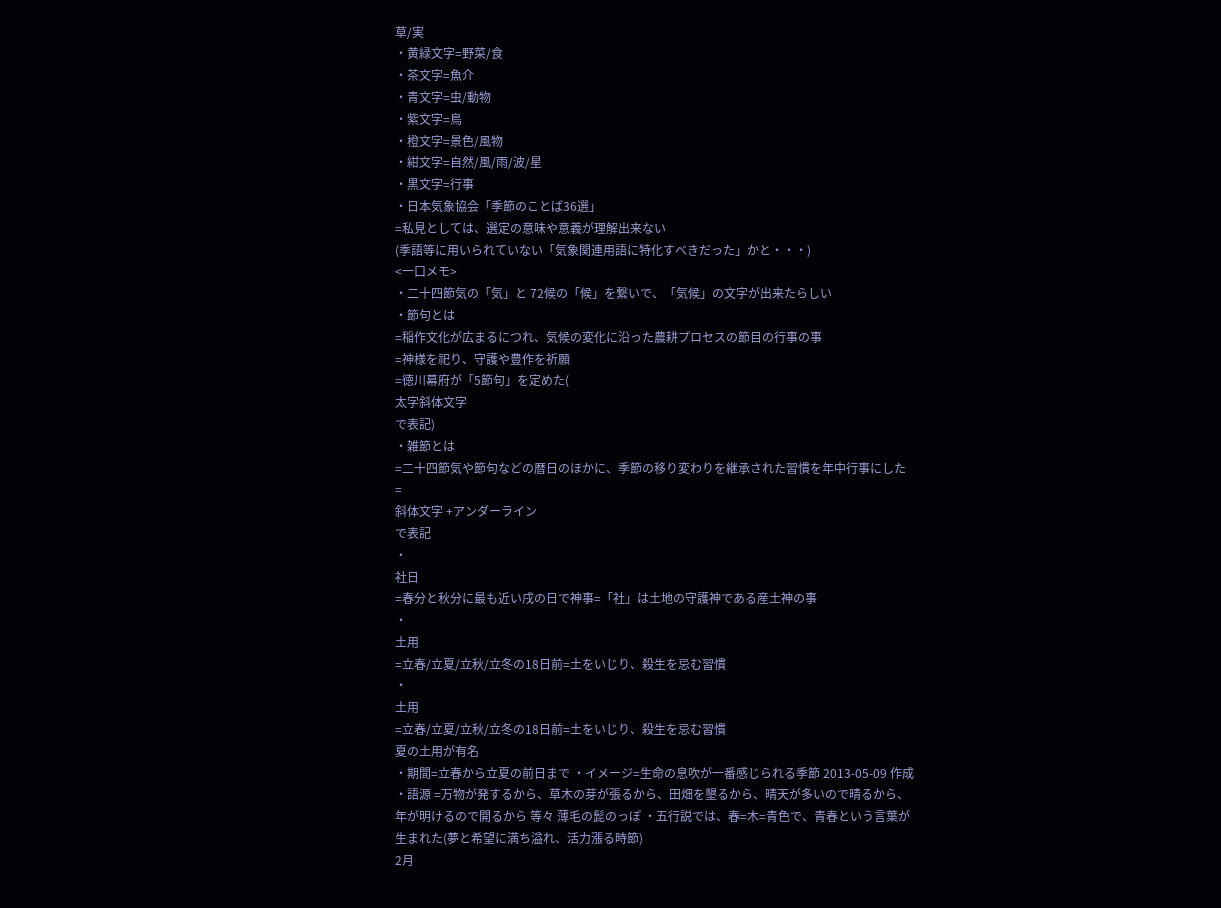草/実
・黄緑文字=野菜/食
・茶文字=魚介
・青文字=虫/動物
・紫文字=鳥
・橙文字=景色/風物
・紺文字=自然/風/雨/波/星
・黒文字=行事
・日本気象協会「季節のことば36選」
=私見としては、選定の意味や意義が理解出来ない
(季語等に用いられていない「気象関連用語に特化すべきだった」かと・・・)
<一口メモ>
・二十四節気の「気」と 72候の「候」を繋いで、「気候」の文字が出来たらしい
・節句とは
=稲作文化が広まるにつれ、気候の変化に沿った農耕プロセスの節目の行事の事
=神様を祀り、守護や豊作を祈願
=徳川幕府が「5節句」を定めた(
太字斜体文字
で表記)
・雑節とは
=二十四節気や節句などの暦日のほかに、季節の移り変わりを継承された習慣を年中行事にした
=
斜体文字 +アンダーライン
で表記
・
社日
=春分と秋分に最も近い戌の日で神事=「社」は土地の守護神である産土神の事
・
土用
=立春/立夏/立秋/立冬の18日前=土をいじり、殺生を忌む習慣
・
土用
=立春/立夏/立秋/立冬の18日前=土をいじり、殺生を忌む習慣
夏の土用が有名
・期間=立春から立夏の前日まで ・イメージ=生命の息吹が一番感じられる季節 2013-05-09 作成 ・語源 =万物が発するから、草木の芽が張るから、田畑を墾るから、晴天が多いので晴るから、年が明けるので開るから 等々 薄毛の髭のっぽ ・五行説では、春=木=青色で、青春という言葉が生まれた(夢と希望に満ち溢れ、活力漲る時節)
2月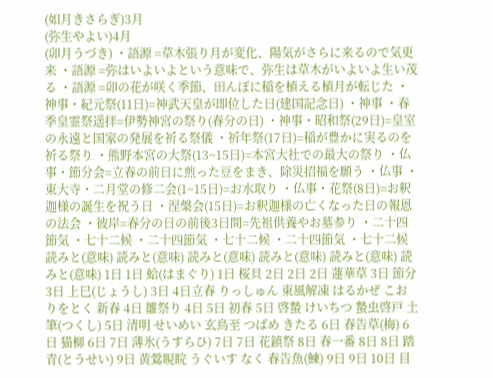(如月きさらぎ)3月
(弥生やよい)4月
(卯月うづき) ・語源 =草木張り月が変化、陽気がさらに来るので気更来 ・語源 =弥はいよいよという意味で、弥生は草木がいよいよ生い茂る ・語源 =卯の花が咲く季節、田んぼに稲を植える植月が転じた ・神事・紀元祭(11日)=神武天皇が即位した日(建国記念日) ・神事 ・春季皇霊祭遥拝=伊勢神宮の祭り(春分の日) ・神事・昭和祭(29日)=皇室の永遠と国家の発展を祈る祭儀 ・祈年祭(17日)=稲が豊かに実るのを祈る祭り ・熊野本宮の大祭(13~15日)=本宮大社での最大の祭り ・仏事・節分会=立春の前日に煎った豆をまき、除災招福を願う ・仏事 ・東大寺・二月堂の修二会(1~15日)=お水取り ・仏事・花祭(8日)=お釈迦様の誕生を祝う日 ・涅槃会(15日)=お釈迦様の亡くなった日の報恩の法会 ・彼岸=春分の日の前後3日間=先祖供養やお墓参り ・二十四節気 ・七十二候 ・二十四節気 ・七十二候 ・二十四節気 ・七十二候 読みと(意味) 読みと(意味) 読みと(意味) 読みと(意味) 読みと(意味) 読みと(意味) 1日 1日 蛤(はまぐり) 1日 桜貝 2日 2日 2日 蓮華草 3日 節分 3日 上巳(じょうし) 3日 4日立春 りっしゅん 東風解凍 はるかぜ こおりをとく 新春 4日 雛祭り 4日 5日 初春 5日 啓蟄 けいちつ 蟄虫啓戸 土筆(つくし) 5日 清明 せいめい 玄鳥至 つばめ きたる 6日 春告草(梅) 6日 猫柳 6日 7日 薄氷(うすらひ) 7日 7日 花鎮祭 8日 春一番 8日 8日 踏青(とうせい) 9日 黄鶯睍睆 うぐいす なく 春告魚(鰊) 9日 9日 10日 目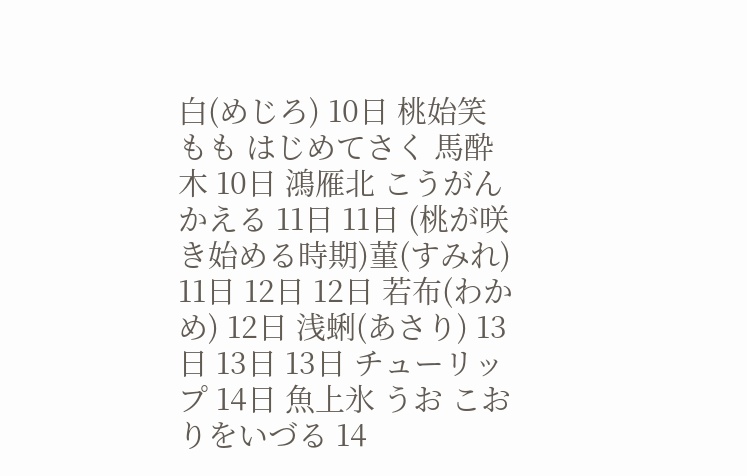白(めじろ) 10日 桃始笑 もも はじめてさく 馬酔木 10日 鴻雁北 こうがん かえる 11日 11日 (桃が咲き始める時期)菫(すみれ) 11日 12日 12日 若布(わかめ) 12日 浅蜊(あさり) 13日 13日 13日 チューリップ 14日 魚上氷 うお こおりをいづる 14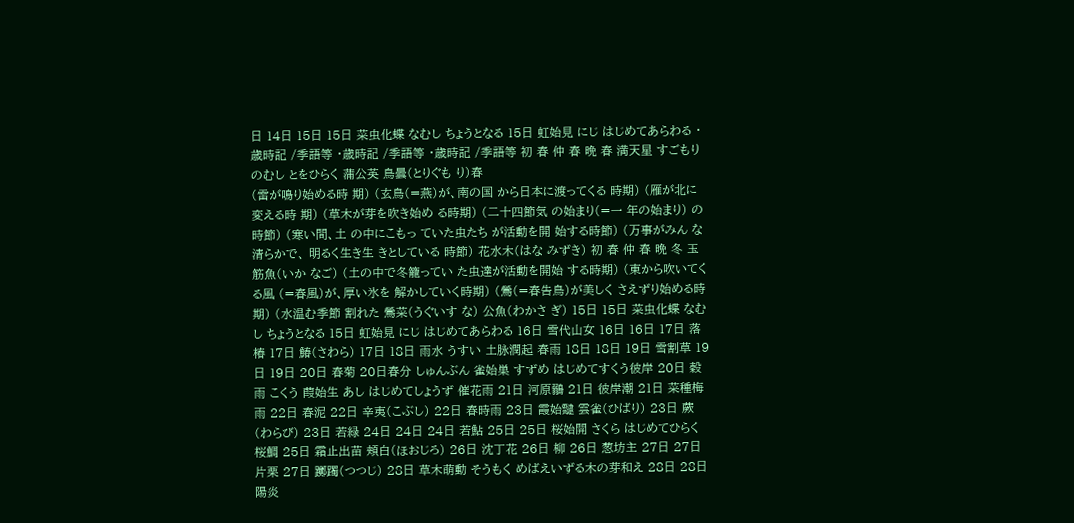日 14日 15日 15日 菜虫化蝶 なむし ちょうとなる 15日 虹始見 にじ はじめてあらわる ・歳時記 /季語等 ・歳時記 /季語等 ・歳時記 /季語等 初 春 仲 春 晩 春 満天星 すごもりのむし とをひらく 蒲公英 鳥曇(とりぐも り)春
(雷が鳴り始める時 期) (玄鳥(=燕)が、南の国 から日本に渡ってくる 時期) (雁が北に変える時 期) (草木が芽を吹き始め る時期) (二十四節気 の始まり(=一 年の始まり) の時節) (寒い間、土 の中にこもっ ていた虫たち が活動を開 始する時節) (万事がみん な清らかで、 明るく生き生 きとしている 時節) 花水木(はな みずき) 初 春 仲 春 晩 冬 玉筋魚(いか なご) (土の中で冬籠ってい た虫達が活動を開始 する時期) (東から吹いてくる風 (=春風)が、厚い氷を 解かしていく時期) (鶯(=春告鳥)が美しく さえずり始める時期) (水温む季節 割れた 鶯菜(うぐいす な) 公魚(わかさ ぎ) 15日 15日 菜虫化蝶 なむし ちょうとなる 15日 虹始見 にじ はじめてあらわる 16日 雪代山女 16日 16日 17日 落椿 17日 鰆(さわら) 17日 18日 雨水 うすい 土脉潤起 春雨 18日 18日 19日 雪割草 19日 19日 20日 春菊 20日春分 しゅんぶん 雀始巣 すずめ はじめてすくう彼岸 20日 穀雨 こくう 葭始生 あし はじめてしょうず 催花雨 21日 河原鶸 21日 彼岸潮 21日 菜種梅雨 22日 春泥 22日 辛夷(こぶし) 22日 春時雨 23日 霞始靆 雲雀(ひばり) 23日 蕨(わらび) 23日 若緑 24日 24日 24日 若鮎 25日 25日 桜始開 さくら はじめてひらく 桜鯛 25日 霜止出苗 頬白(ほおじろ) 26日 沈丁花 26日 柳 26日 葱坊主 27日 27日 片栗 27日 躑躅(つつじ) 28日 草木萌動 そうもく めばえいずる木の芽和え 28日 28日 陽炎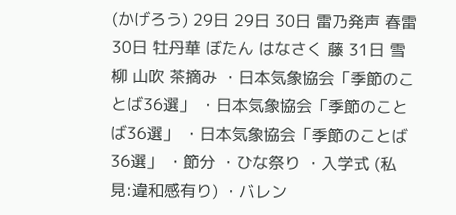(かげろう) 29日 29日 30日 雷乃発声 春雷 30日 牡丹華 ぼたん はなさく 藤 31日 雪柳 山吹 茶摘み ・日本気象協会「季節のことば36選」 ・日本気象協会「季節のことば36選」 ・日本気象協会「季節のことば36選」 ・節分 ・ひな祭り ・入学式 (私見:違和感有り) ・バレン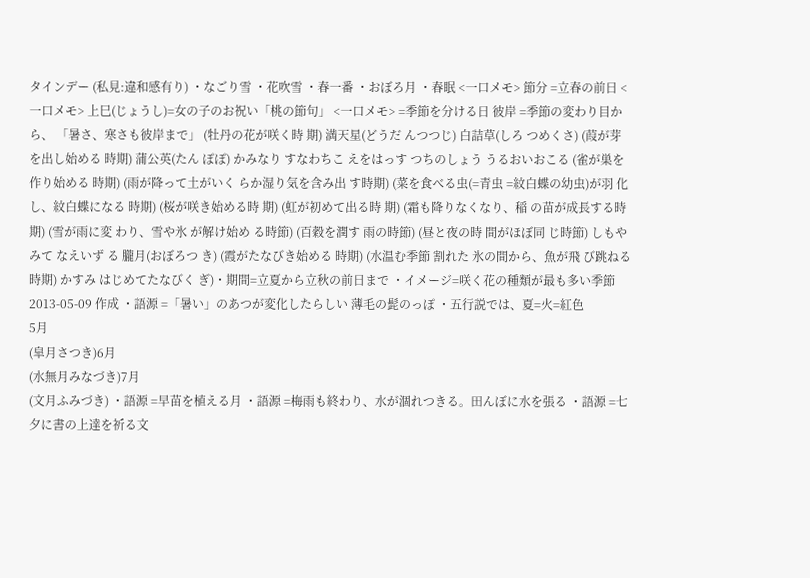タインデー (私見:違和感有り) ・なごり雪 ・花吹雪 ・春一番 ・おぼろ月 ・春眠 <一口メモ> 節分 =立春の前日 <一口メモ> 上巳(じょうし)=女の子のお祝い「桃の節句」 <一口メモ> =季節を分ける日 彼岸 =季節の変わり目から、 「暑さ、寒さも彼岸まで」 (牡丹の花が咲く時 期) 満天星(どうだ んつつじ) 白詰草(しろ つめくさ) (葭が芽を出し始める 時期) 蒲公英(たん ぽぽ) かみなり すなわちこ えをはっす つちのしょう うるおいおこる (雀が巣を作り始める 時期) (雨が降って土がいく らか湿り気を含み出 す時期) (菜を食べる虫(=青虫 =紋白蝶の幼虫)が羽 化し、紋白蝶になる 時期) (桜が咲き始める時 期) (虹が初めて出る時 期) (霜も降りなくなり、稲 の苗が成長する時 期) (雪が雨に変 わり、雪や氷 が解け始め る時節) (百穀を潤す 雨の時節) (昼と夜の時 間がほぼ同 じ時節) しもやみて なえいず る 朧月(おぼろつ き) (霞がたなびき始める 時期) (水温む季節 割れた 氷の間から、魚が飛 び跳ねる時期) かすみ はじめてたなびく ぎ)・期間=立夏から立秋の前日まで ・イメージ=咲く花の種類が最も多い季節 2013-05-09 作成 ・語源 =「暑い」のあつが変化したらしい 薄毛の髭のっぽ ・五行説では、夏=火=紅色
5月
(皐月さつき)6月
(水無月みなづき)7月
(文月ふみづき) ・語源 =早苗を植える月 ・語源 =梅雨も終わり、水が涸れつきる。田んぼに水を張る ・語源 =七夕に書の上達を祈る文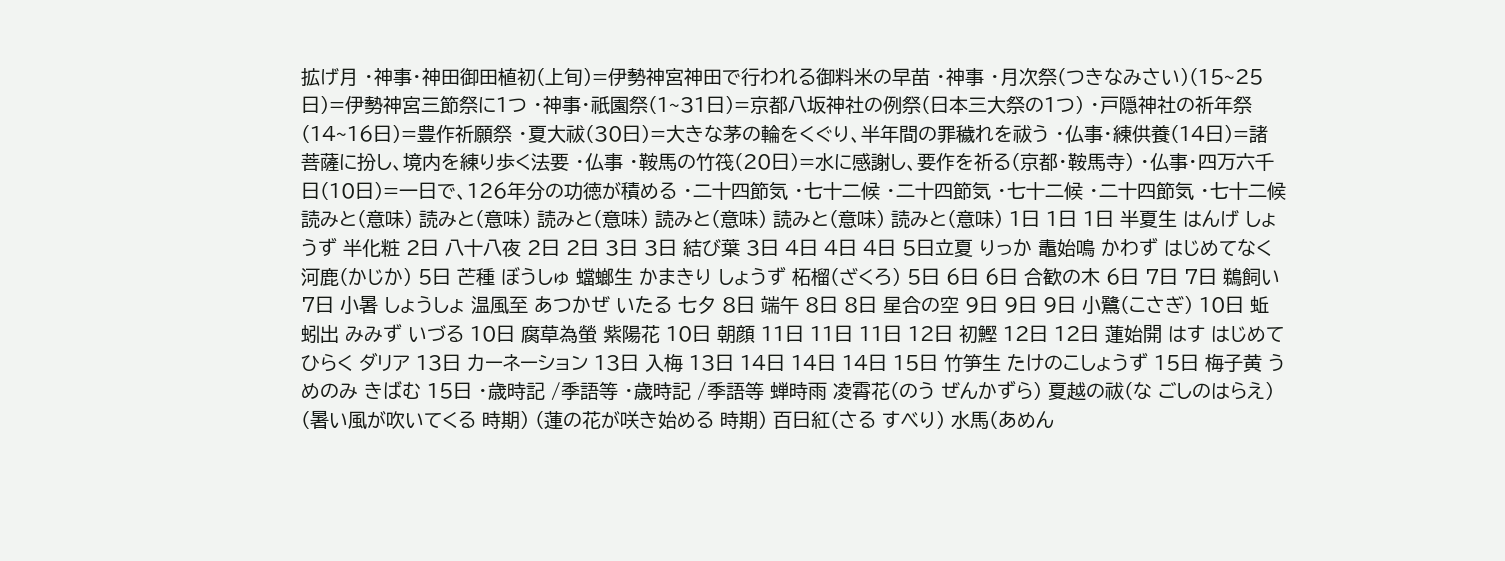拡げ月 ・神事・神田御田植初(上旬)=伊勢神宮神田で行われる御料米の早苗 ・神事 ・月次祭(つきなみさい)(15~25日)=伊勢神宮三節祭に1つ ・神事・祇園祭(1~31日)=京都八坂神社の例祭(日本三大祭の1つ) ・戸隠神社の祈年祭(14~16日)=豊作祈願祭 ・夏大祓(30日)=大きな茅の輪をくぐり、半年間の罪穢れを祓う ・仏事・練供養(14日)=諸菩薩に扮し、境内を練り歩く法要 ・仏事 ・鞍馬の竹筏(20日)=水に感謝し、要作を祈る(京都・鞍馬寺) ・仏事・四万六千日(10日)=一日で、126年分の功徳が積める ・二十四節気 ・七十二候 ・二十四節気 ・七十二候 ・二十四節気 ・七十二候 読みと(意味) 読みと(意味) 読みと(意味) 読みと(意味) 読みと(意味) 読みと(意味) 1日 1日 1日 半夏生 はんげ しょうず 半化粧 2日 八十八夜 2日 2日 3日 3日 結び葉 3日 4日 4日 4日 5日立夏 りっか 鼃始鳴 かわず はじめてなく 河鹿(かじか) 5日 芒種 ぼうしゅ 蟷螂生 かまきり しょうず 柘榴(ざくろ) 5日 6日 6日 合歓の木 6日 7日 7日 鵜飼い 7日 小暑 しょうしょ 温風至 あつかぜ いたる 七夕 8日 端午 8日 8日 星合の空 9日 9日 9日 小鷺(こさぎ) 10日 蚯蚓出 みみず いづる 10日 腐草為螢 紫陽花 10日 朝顔 11日 11日 11日 12日 初鰹 12日 12日 蓮始開 はす はじめてひらく ダリア 13日 カーネーション 13日 入梅 13日 14日 14日 14日 15日 竹笋生 たけのこしょうず 15日 梅子黄 うめのみ きばむ 15日 ・歳時記 /季語等 ・歳時記 /季語等 蝉時雨 凌霄花(のう ぜんかずら) 夏越の祓(な ごしのはらえ) (暑い風が吹いてくる 時期) (蓮の花が咲き始める 時期) 百日紅(さる すべり) 水馬(あめん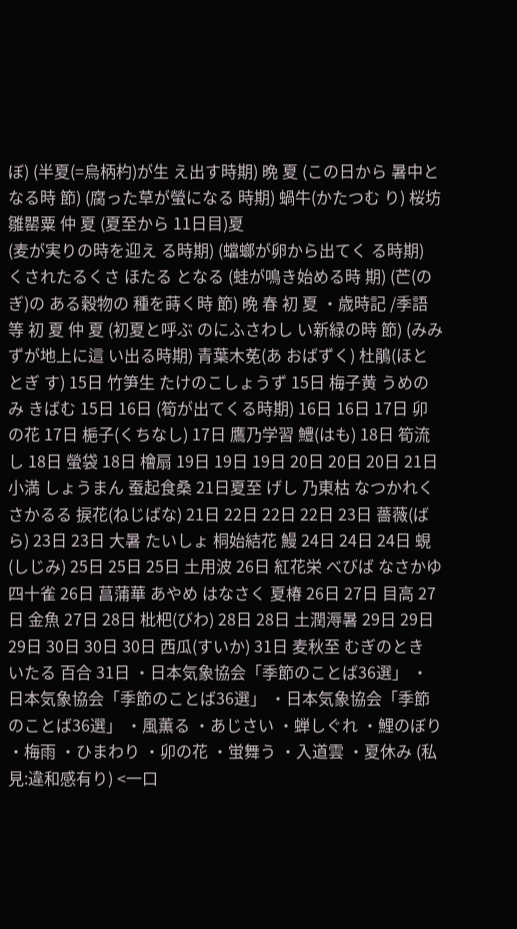ぼ) (半夏(=烏柄杓)が生 え出す時期) 晩 夏 (この日から 暑中となる時 節) (腐った草が螢になる 時期) 蝸牛(かたつむ り) 桜坊 雛罌粟 仲 夏 (夏至から 11日目)夏
(麦が実りの時を迎え る時期) (蟷螂が卵から出てく る時期) くされたるくさ ほたる となる (蛙が鳴き始める時 期) (芒(のぎ)の ある穀物の 種を蒔く時 節) 晩 春 初 夏 ・歳時記 /季語等 初 夏 仲 夏 (初夏と呼ぶ のにふさわし い新緑の時 節) (みみずが地上に這 い出る時期) 青葉木莬(あ おばずく) 杜鵑(ほととぎ す) 15日 竹笋生 たけのこしょうず 15日 梅子黄 うめのみ きばむ 15日 16日 (筍が出てくる時期) 16日 16日 17日 卯の花 17日 梔子(くちなし) 17日 鷹乃学習 鱧(はも) 18日 筍流し 18日 螢袋 18日 檜扇 19日 19日 19日 20日 20日 20日 21日 小満 しょうまん 蚕起食桑 21日夏至 げし 乃東枯 なつかれく さかるる 捩花(ねじばな) 21日 22日 22日 22日 23日 薔薇(ばら) 23日 23日 大暑 たいしょ 桐始結花 鰻 24日 24日 24日 蜆(しじみ) 25日 25日 25日 土用波 26日 紅花栄 べびば なさかゆ 四十雀 26日 菖蒲華 あやめ はなさく 夏椿 26日 27日 目高 27日 金魚 27日 28日 枇杷(びわ) 28日 28日 土潤溽暑 29日 29日 29日 30日 30日 30日 西瓜(すいか) 31日 麦秋至 むぎのとき いたる 百合 31日 ・日本気象協会「季節のことば36選」 ・日本気象協会「季節のことば36選」 ・日本気象協会「季節のことば36選」 ・風薫る ・あじさい ・蝉しぐれ ・鯉のぼり ・梅雨 ・ひまわり ・卯の花 ・蛍舞う ・入道雲 ・夏休み (私見:違和感有り) <一口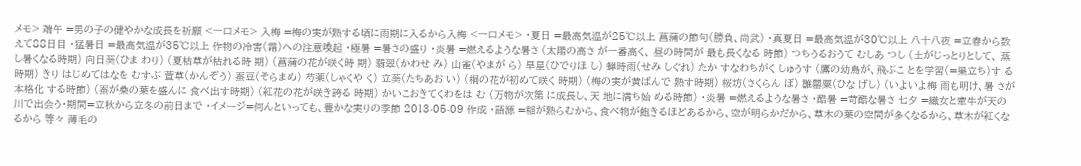メモ> 端午 =男の子の健やかな成長を祈願 <一口メモ> 入梅 =梅の実が熟する頃に雨期に入るから入梅 <一口メモ> ・夏日 =最高気温が25℃以上 菖蒲の節句(勝負、尚武) ・真夏日 =最高気温が30℃以上 八十八夜 =立春から数えて88日目 ・猛暑日 =最高気温が35℃以上 作物の冷害(霜)への注意喚起 ・極暑 =暑さの盛り ・炎暑 =燃えるような暑さ (太陽の高さ が一番高く、 昼の時間が 最も長くなる 時節) つちうるおうて むしあ つし (土がじっとりとして、 蒸し暑くなる時期) 向日葵(ひま わり) (夏枯草が枯れる時 期) (菖蒲の花が咲く時 期) 翡翠(かわせ み) 山雀(やまが ら) 旱星(ひでりほ し) 蝉時雨(せみ しぐれ) たか すなわちがく しゅうす (鷹の幼鳥が、飛ぶこ とを学習(=巣立ち)す る時期) きり はじめてはなを むすぶ 萱草(かんぞう) 蚕豆(そらまめ) 芍薬(しゃくや く) 立葵(たちあお い) (桐の花が初めて咲く 時期) (梅の実が黄ばんで 熟す時期) 桜坊(さくらん ぼ) 雛罌粟(ひな げし) (いよいよ梅 雨も明け、暑 さが本格化 する時節) (蚕が桑の葉を盛んに 食べ出す時期) (紅花の花が咲き誇る 時期) かいこおきてくわをは む (万物が次第 に成長し、天 地に満ち始 める時節) ・炎暑 =燃えるような暑さ ・酷暑 =苛酷な暑さ 七夕 =織女と牽牛が天の川で出会う・期間=立秋から立冬の前日まで ・イメージ=何んといっても、豊かな実りの季節 2013-05-09 作成 ・語源 =稲が熟らむから、食べ物が飽きるほどあるから、空が明らかだから、草木の葉の空間が多くなるから、草木が紅くなるから 等々 薄毛の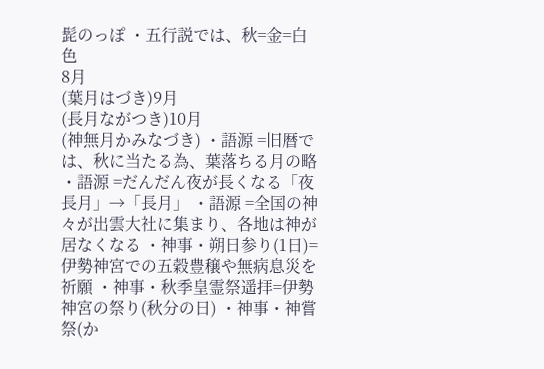髭のっぽ ・五行説では、秋=金=白色
8月
(葉月はづき)9月
(長月ながつき)10月
(神無月かみなづき) ・語源 =旧暦では、秋に当たる為、葉落ちる月の略 ・語源 =だんだん夜が長くなる「夜長月」→「長月」 ・語源 =全国の神々が出雲大社に集まり、各地は神が居なくなる ・神事・朔日参り(1日)=伊勢神宮での五穀豊穣や無病息災を祈願 ・神事・秋季皇霊祭遥拝=伊勢神宮の祭り(秋分の日) ・神事・神嘗祭(か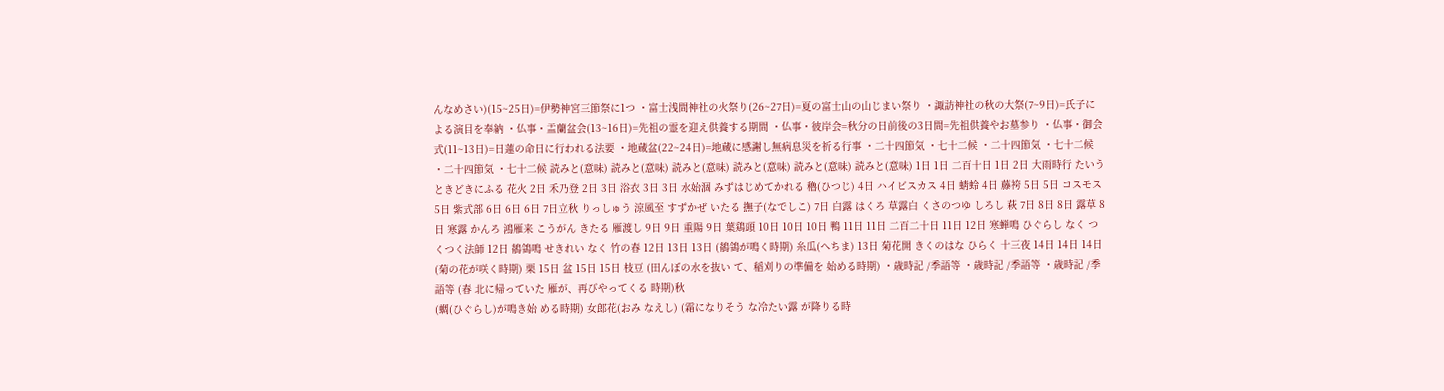んなめさい)(15~25日)=伊勢神宮三節祭に1つ ・富士浅間神社の火祭り(26~27日)=夏の富士山の山じまい祭り ・諏訪神社の秋の大祭(7~9日)=氏子による演目を奉納 ・仏事・盂蘭盆会(13~16日)=先祖の霊を迎え供養する期間 ・仏事・彼岸会=秋分の日前後の3日間=先祖供養やお墓参り ・仏事・御会式(11~13日)=日蓮の命日に行われる法要 ・地蔵盆(22~24日)=地蔵に感謝し無病息災を祈る行事 ・二十四節気 ・七十二候 ・二十四節気 ・七十二候 ・二十四節気 ・七十二候 読みと(意味) 読みと(意味) 読みと(意味) 読みと(意味) 読みと(意味) 読みと(意味) 1日 1日 二百十日 1日 2日 大雨時行 たいうときどきにふる 花火 2日 禾乃登 2日 3日 浴衣 3日 3日 水始涸 みずはじめてかれる 穭(ひつじ) 4日 ハイビスカス 4日 蜻蛉 4日 藤袴 5日 5日 コスモス 5日 紫式部 6日 6日 6日 7日立秋 りっしゅう 涼風至 すずかぜ いたる 撫子(なでしこ) 7日 白露 はくろ 草露白 くさのつゆ しろし 萩 7日 8日 8日 露草 8日 寒露 かんろ 鴻雁来 こうがん きたる 雁渡し 9日 9日 重陽 9日 葉鶏頭 10日 10日 10日 鴨 11日 11日 二百二十日 11日 12日 寒蝉鳴 ひぐらし なく つくつく法師 12日 鶺鴒鳴 せきれい なく 竹の春 12日 13日 13日 (鶺鴒が鳴く時期) 糸瓜(へちま) 13日 菊花開 きくのはな ひらく 十三夜 14日 14日 14日 (菊の花が咲く時期) 栗 15日 盆 15日 15日 枝豆 (田んぼの水を抜い て、稲刈りの準備を 始める時期) ・歳時記 /季語等 ・歳時記 /季語等 ・歳時記 /季語等 (春 北に帰っていた 雁が、再びやってくる 時期)秋
(蜩(ひぐらし)が鳴き始 める時期) 女郎花(おみ なえし) (霜になりそう な冷たい露 が降りる時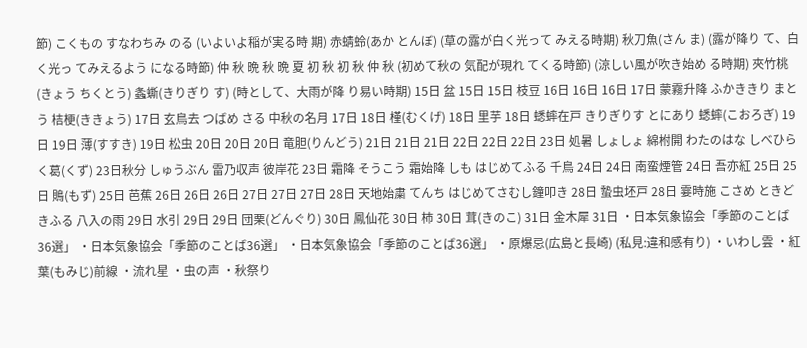節) こくもの すなわちみ のる (いよいよ稲が実る時 期) 赤蜻蛉(あか とんぼ) (草の露が白く光って みえる時期) 秋刀魚(さん ま) (露が降り て、白く光っ てみえるよう になる時節) 仲 秋 晩 秋 晩 夏 初 秋 初 秋 仲 秋 (初めて秋の 気配が現れ てくる時節) (涼しい風が吹き始め る時期) 夾竹桃(きょう ちくとう) 螽蟖(きりぎり す) (時として、大雨が降 り易い時期) 15日 盆 15日 15日 枝豆 16日 16日 16日 17日 蒙霧升降 ふかききり まとう 桔梗(ききょう) 17日 玄鳥去 つばめ さる 中秋の名月 17日 18日 槿(むくげ) 18日 里芋 18日 蟋蟀在戸 きりぎりす とにあり 蟋蟀(こおろぎ) 19日 19日 薄(すすき) 19日 松虫 20日 20日 20日 竜胆(りんどう) 21日 21日 21日 22日 22日 22日 23日 処暑 しょしょ 綿柎開 わたのはな しべひらく葛(くず) 23日秋分 しゅうぶん 雷乃収声 彼岸花 23日 霜降 そうこう 霜始降 しも はじめてふる 千鳥 24日 24日 南蛮煙管 24日 吾亦紅 25日 25日 鵙(もず) 25日 芭蕉 26日 26日 26日 27日 27日 27日 28日 天地始粛 てんち はじめてさむし鐘叩き 28日 蟄虫坯戸 28日 霎時施 こさめ ときどきふる 八入の雨 29日 水引 29日 29日 団栗(どんぐり) 30日 鳳仙花 30日 柿 30日 茸(きのこ) 31日 金木犀 31日 ・日本気象協会「季節のことば36選」 ・日本気象協会「季節のことば36選」 ・日本気象協会「季節のことば36選」 ・原爆忌(広島と長崎) (私見:違和感有り) ・いわし雲 ・紅葉(もみじ)前線 ・流れ星 ・虫の声 ・秋祭り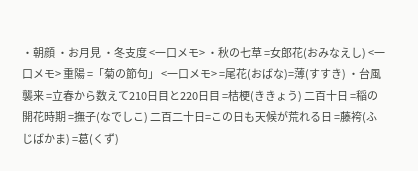・朝顔 ・お月見 ・冬支度 <一口メモ> ・秋の七草 =女郎花(おみなえし) <一口メモ> 重陽 =「菊の節句」 <一口メモ> =尾花(おばな)=薄(すすき) ・台風襲来 =立春から数えて210日目と220日目 =桔梗(ききょう) 二百十日 =稲の開花時期 =撫子(なでしこ) 二百二十日=この日も天候が荒れる日 =藤袴(ふじばかま) =葛(くず)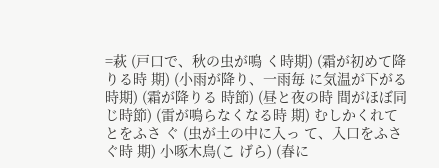=萩 (戸口で、秋の虫が鳴 く時期) (霜が初めて降りる時 期) (小雨が降り、一雨毎 に気温が下がる時期) (霜が降りる 時節) (昼と夜の時 間がほぼ同 じ時節) (雷が鳴らなくなる時 期) むしかくれてとをふさ ぐ (虫が土の中に入っ て、入口をふさぐ時 期) 小啄木鳥(こ げら) (春に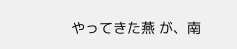やってきた燕 が、南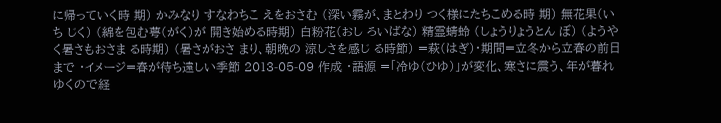に帰っていく時 期) かみなり すなわちこ えをおさむ (深い霧が、まとわり つく様にたちこめる時 期) 無花果(いち じく) (綿を包む萼(がく)が 開き始める時期) 白粉花(おし ろいばな) 精霊蜻蛉 (しょうりょうとん ぼ) (ようやく暑さもおさま る時期) (暑さがおさ まり、朝晩の 涼しさを感じ る時節) =萩(はぎ)・期間=立冬から立春の前日まで ・イメージ=春が待ち遠しい季節 2013-05-09 作成 ・語源 =「冷ゆ(ひゆ)」が変化、寒さに震う、年が暮れゆくので経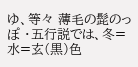ゆ、等々 薄毛の髭のっぽ ・五行説では、冬=水=玄(黒)色